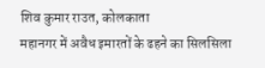शिव कुमार राउत, कोलकाता
महानगर में अवैध इमारतों के ढहने का सिलसिला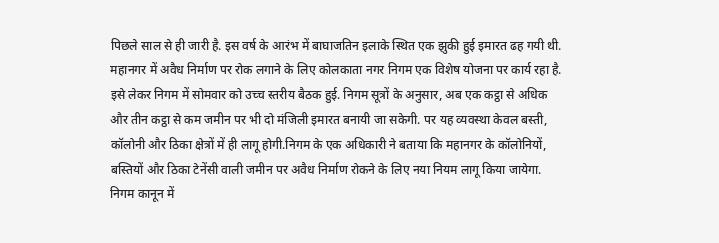पिछले साल से ही जारी है. इस वर्ष के आरंभ में बाघाजतिन इलाके स्थित एक झुकी हुई इमारत ढह गयी थी. महानगर में अवैध निर्माण पर रोक लगाने के लिए कोलकाता नगर निगम एक विशेष योजना पर कार्य रहा है. इसे लेकर निगम में सोमवार को उच्च स्तरीय बैठक हुई. निगम सूत्रों के अनुसार, अब एक कट्ठा से अधिक और तीन कट्ठा से कम जमीन पर भी दो मंजिली इमारत बनायी जा सकेगी. पर यह व्यवस्था केवल बस्ती, कॉलोनी और ठिका क्षेत्रों में ही लागू होगी.निगम के एक अधिकारी ने बताया कि महानगर के कॉलोनियों, बस्तियों और ठिका टेनेंसी वाली जमीन पर अवैध निर्माण रोकने के लिए नया नियम लागू किया जायेगा. निगम कानून में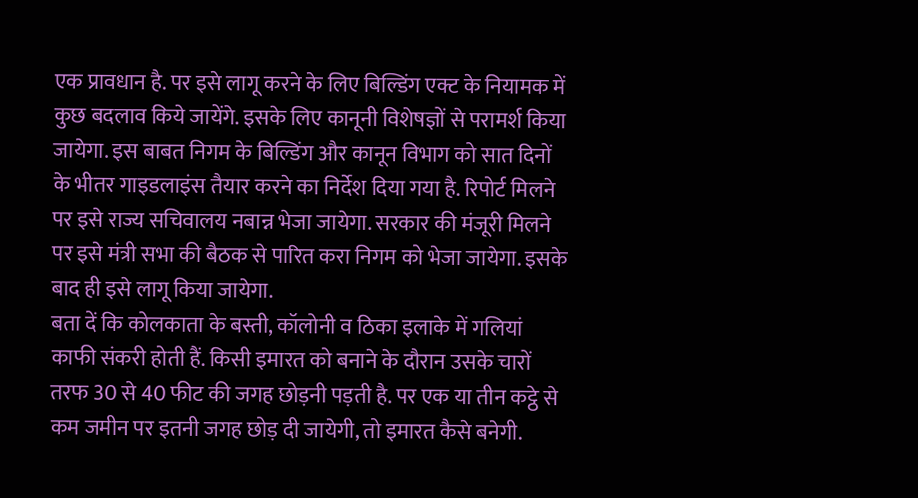एक प्रावधान है. पर इसे लागू करने के लिए बिल्डिंग एक्ट के नियामक में कुछ बदलाव किये जायेंगे. इसके लिए कानूनी विशेषज्ञों से परामर्श किया जायेगा. इस बाबत निगम के बिल्डिंग और कानून विभाग को सात दिनों के भीतर गाइडलाइंस तैयार करने का निर्देश दिया गया है. रिपोर्ट मिलने पर इसे राज्य सचिवालय नबान्न भेजा जायेगा. सरकार की मंजूरी मिलने पर इसे मंत्री सभा की बैठक से पारित करा निगम को भेजा जायेगा. इसके बाद ही इसे लागू किया जायेगा.
बता दें कि कोलकाता के बस्ती, कॉलोनी व ठिका इलाके में गलियां काफी संकरी होती हैं. किसी इमारत को बनाने के दौरान उसके चारों तरफ 30 से 40 फीट की जगह छोड़नी पड़ती है. पर एक या तीन कट्ठे से कम जमीन पर इतनी जगह छोड़ दी जायेगी, तो इमारत कैसे बनेगी.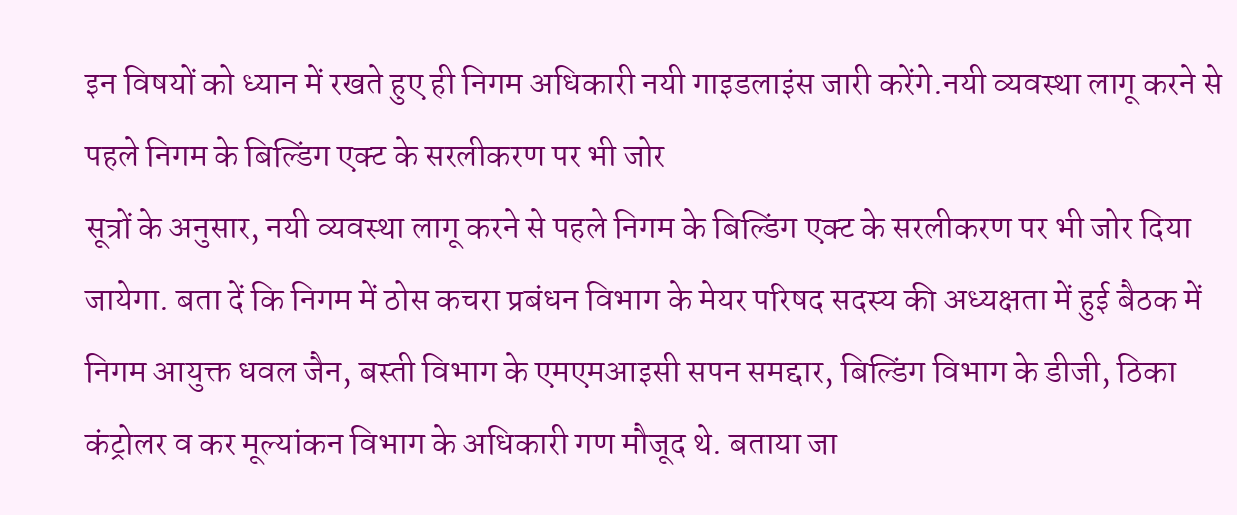इन विषयों को ध्यान में रखते हुए ही निगम अधिकारी नयी गाइडलाइंस जारी करेंगे.नयी व्यवस्था लागू करने से पहले निगम के बिल्डिंग एक्ट के सरलीकरण पर भी जोर
सूत्रों के अनुसार, नयी व्यवस्था लागू करने से पहले निगम के बिल्डिंग एक्ट के सरलीकरण पर भी जोर दिया जायेगा. बता दें कि निगम में ठोस कचरा प्रबंधन विभाग के मेयर परिषद सदस्य की अध्यक्षता में हुई बैठक में निगम आयुक्त धवल जैन, बस्ती विभाग के एमएमआइसी सपन समद्दार, बिल्डिंग विभाग के डीजी, ठिका कंट्रोलर व कर मूल्यांकन विभाग के अधिकारी गण मौजूद थे. बताया जा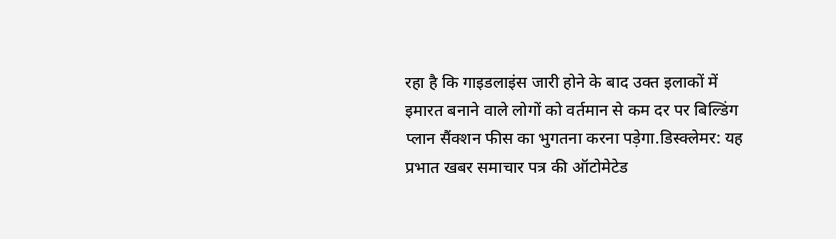रहा है कि गाइडलाइंस जारी होने के बाद उक्त इलाकों में इमारत बनाने वाले लोगों को वर्तमान से कम दर पर बिल्डिंग प्लान सैंक्शन फीस का भुगतना करना पड़ेगा.डिस्क्लेमर: यह प्रभात खबर समाचार पत्र की ऑटोमेटेड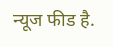न्यूज फीड है.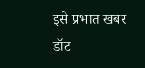इसे प्रभात खबर डॉट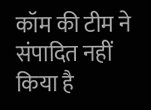कॉम की टीम ने संपादित नहीं किया है